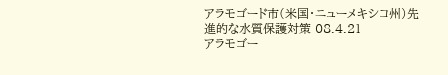アラモゴード市(米国・ニューメキシコ州)先進的な水質保護対策 08.4.21
アラモゴー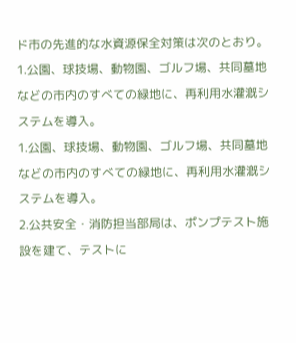ド市の先進的な水資源保全対策は次のとおり。
1.公園、球技場、動物園、ゴルフ場、共同墓地などの市内のすべての緑地に、再利用水灌漑システムを導入。
1.公園、球技場、動物園、ゴルフ場、共同墓地などの市内のすべての緑地に、再利用水灌漑システムを導入。
2.公共安全・消防担当部局は、ポンプテスト施設を建て、テストに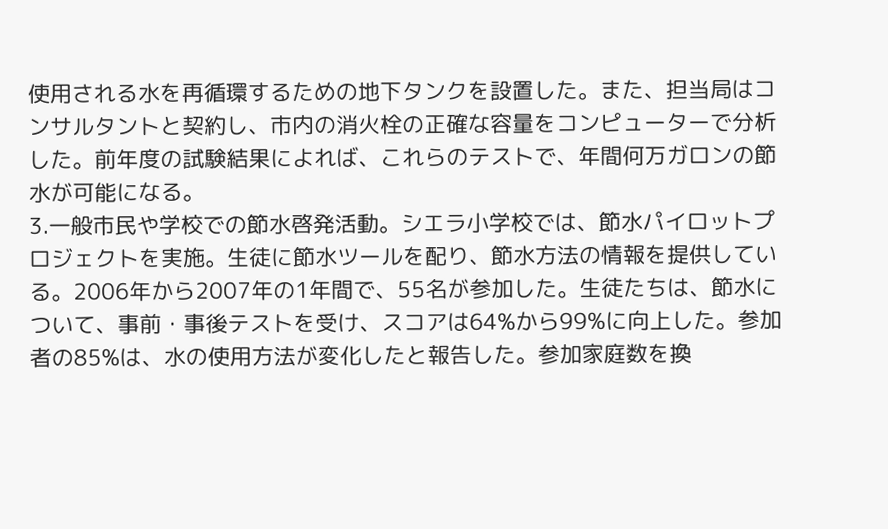使用される水を再循環するための地下タンクを設置した。また、担当局はコンサルタントと契約し、市内の消火栓の正確な容量をコンピューターで分析した。前年度の試験結果によれば、これらのテストで、年間何万ガロンの節水が可能になる。
3.一般市民や学校での節水啓発活動。シエラ小学校では、節水パイロットプロジェクトを実施。生徒に節水ツールを配り、節水方法の情報を提供している。2006年から2007年の1年間で、55名が参加した。生徒たちは、節水について、事前・事後テストを受け、スコアは64%から99%に向上した。参加者の85%は、水の使用方法が変化したと報告した。参加家庭数を換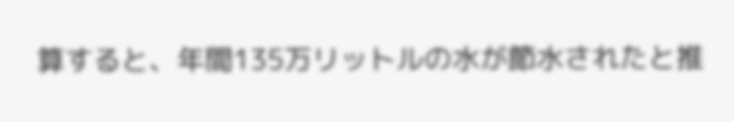算すると、年間135万リットルの水が節水されたと推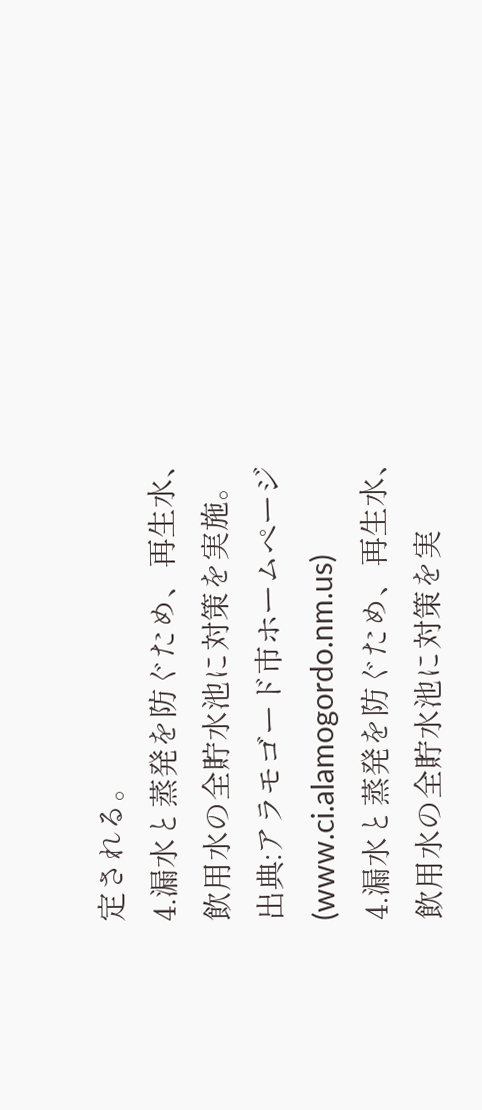定される。
4.漏水と蒸発を防ぐため、再生水、飲用水の全貯水池に対策を実施。
出典:アラモゴード市ホームページ(www.ci.alamogordo.nm.us)
4.漏水と蒸発を防ぐため、再生水、飲用水の全貯水池に対策を実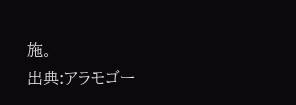施。
出典:アラモゴー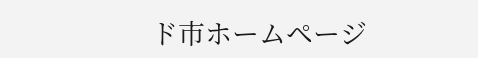ド市ホームページ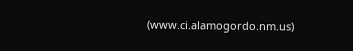(www.ci.alamogordo.nm.us)